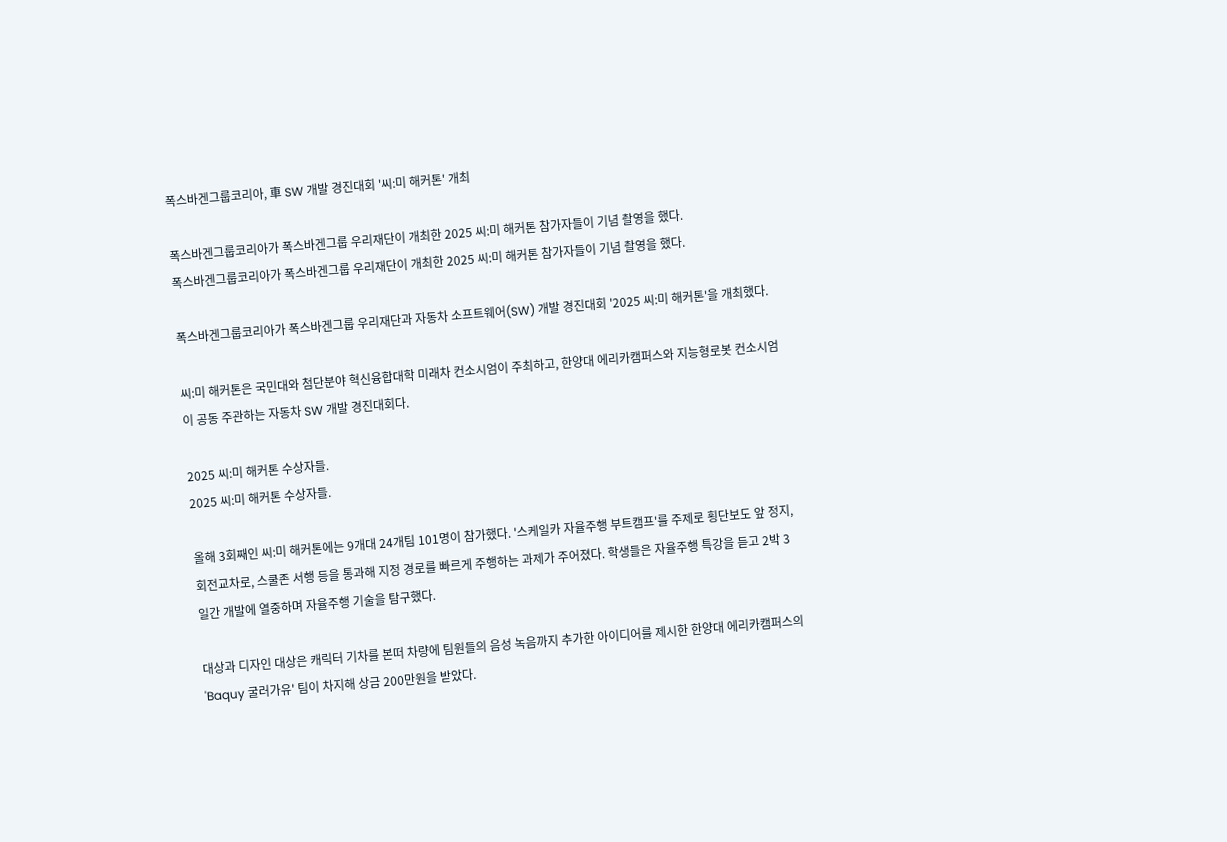폭스바겐그룹코리아, 車 SW 개발 경진대회 '씨:미 해커톤' 개최

폭스바겐그룹코리아가 폭스바겐그룹 우리재단이 개최한 2025 씨:미 해커톤 참가자들이 기념 촬영을 했다.
폭스바겐그룹코리아가 폭스바겐그룹 우리재단이 개최한 2025 씨:미 해커톤 참가자들이 기념 촬영을 했다.

폭스바겐그룹코리아가 폭스바겐그룹 우리재단과 자동차 소프트웨어(SW) 개발 경진대회 '2025 씨:미 해커톤'을 개최했다.

씨:미 해커톤은 국민대와 첨단분야 혁신융합대학 미래차 컨소시엄이 주최하고, 한양대 에리카캠퍼스와 지능형로봇 컨소시엄이 공동 주관하는 자동차 SW 개발 경진대회다.

2025 씨:미 해커톤 수상자들.
2025 씨:미 해커톤 수상자들.

올해 3회째인 씨:미 해커톤에는 9개대 24개팀 101명이 참가했다. '스케일카 자율주행 부트캠프'를 주제로 횡단보도 앞 정지, 회전교차로, 스쿨존 서행 등을 통과해 지정 경로를 빠르게 주행하는 과제가 주어졌다. 학생들은 자율주행 특강을 듣고 2박 3일간 개발에 열중하며 자율주행 기술을 탐구했다.

대상과 디자인 대상은 캐릭터 기차를 본떠 차량에 팀원들의 음성 녹음까지 추가한 아이디어를 제시한 한양대 에리카캠퍼스의 'Baquy 굴러가유' 팀이 차지해 상금 200만원을 받았다.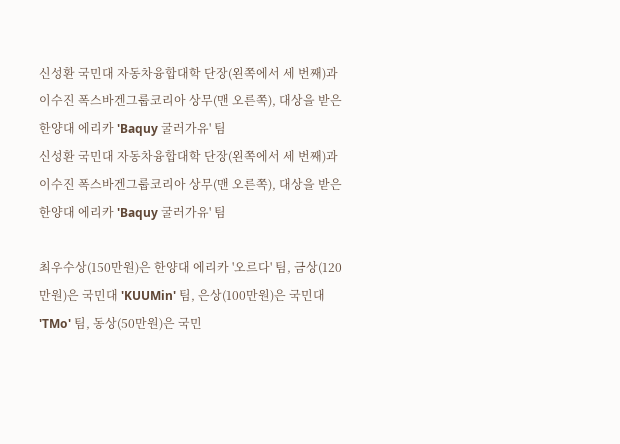신성환 국민대 자동차융합대학 단장(왼쪽에서 세 번째)과 이수진 폭스바겐그룹코리아 상무(맨 오른쪽), 대상을 받은 한양대 에리카 'Baquy 굴러가유' 팀
신성환 국민대 자동차융합대학 단장(왼쪽에서 세 번째)과 이수진 폭스바겐그룹코리아 상무(맨 오른쪽), 대상을 받은 한양대 에리카 'Baquy 굴러가유' 팀

최우수상(150만원)은 한양대 에리카 '오르다' 팀, 금상(120만원)은 국민대 'KUUMin' 팀, 은상(100만원)은 국민대 'TMo' 팀, 동상(50만원)은 국민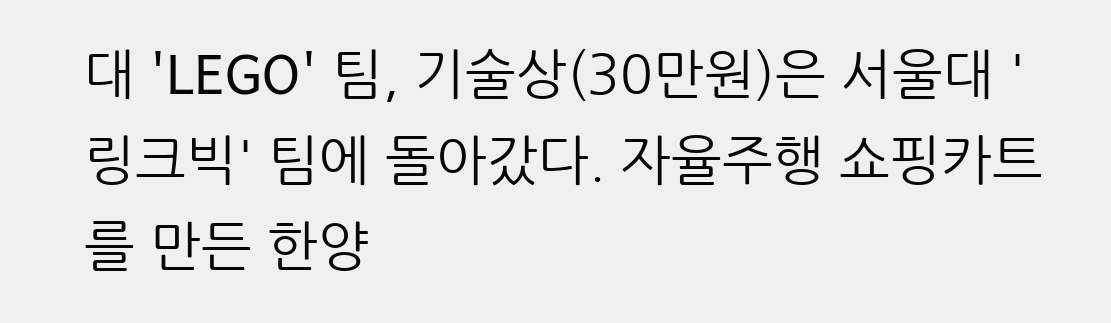대 'LEGO' 팀, 기술상(30만원)은 서울대 '링크빅' 팀에 돌아갔다. 자율주행 쇼핑카트를 만든 한양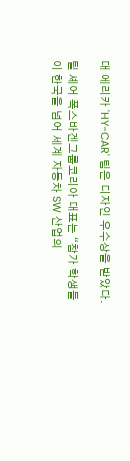대 에리카 'HY-CAR' 팀은 디자인 우수상을 받았다.

틸 셰어 폭스바겐그룹코리아 대표는 “참가 학생들이 한국을 넘어 세계 자동차 SW 산업의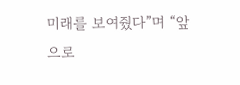미래를 보여줬다”며 “앞으로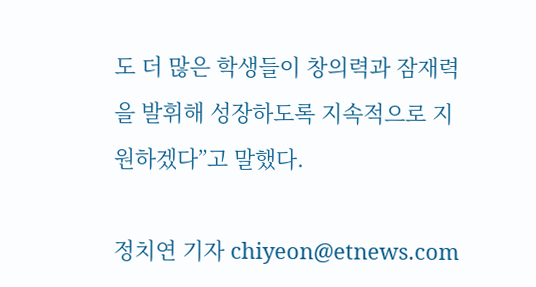도 더 많은 학생들이 창의력과 잠재력을 발휘해 성장하도록 지속적으로 지원하겠다”고 말했다.

정치연 기자 chiyeon@etnews.com